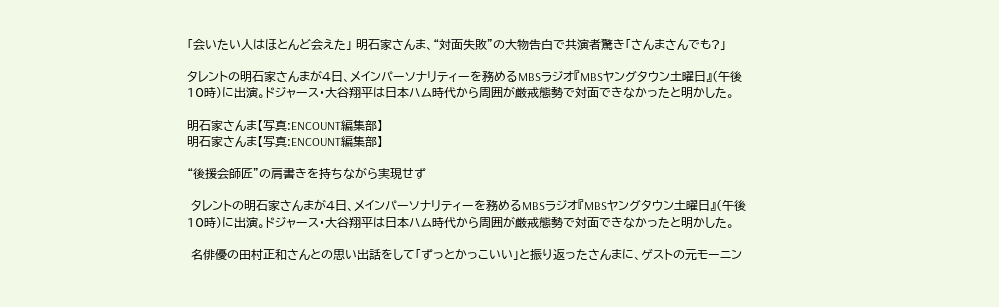「会いたい人はほとんど会えた」 明石家さんま、“対面失敗”の大物告白で共演者驚き「さんまさんでも?」

タレントの明石家さんまが4日、メインパーソナリティーを務めるMBSラジオ『MBSヤングタウン土曜日』(午後10時)に出演。ドジャース・大谷翔平は日本ハム時代から周囲が厳戒態勢で対面できなかったと明かした。

明石家さんま【写真:ENCOUNT編集部】
明石家さんま【写真:ENCOUNT編集部】

“後援会師匠”の肩書きを持ちながら実現せず

 タレントの明石家さんまが4日、メインパーソナリティーを務めるMBSラジオ『MBSヤングタウン土曜日』(午後10時)に出演。ドジャース・大谷翔平は日本ハム時代から周囲が厳戒態勢で対面できなかったと明かした。

 名俳優の田村正和さんとの思い出話をして「ずっとかっこいい」と振り返ったさんまに、ゲストの元モーニン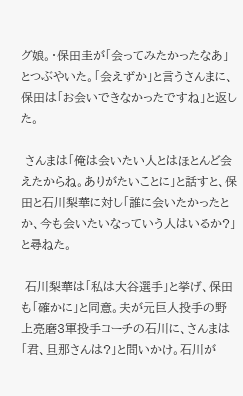グ娘。・保田圭が「会ってみたかったなあ」とつぶやいた。「会えずか」と言うさんまに、保田は「お会いできなかったですね」と返した。

 さんまは「俺は会いたい人とはほとんど会えたからね。ありがたいことに」と話すと、保田と石川梨華に対し「誰に会いたかったとか、今も会いたいなっていう人はいるか?」と尋ねた。

 石川梨華は「私は大谷選手」と挙げ、保田も「確かに」と同意。夫が元巨人投手の野上亮磨3軍投手コーチの石川に、さんまは「君、旦那さんは?」と問いかけ。石川が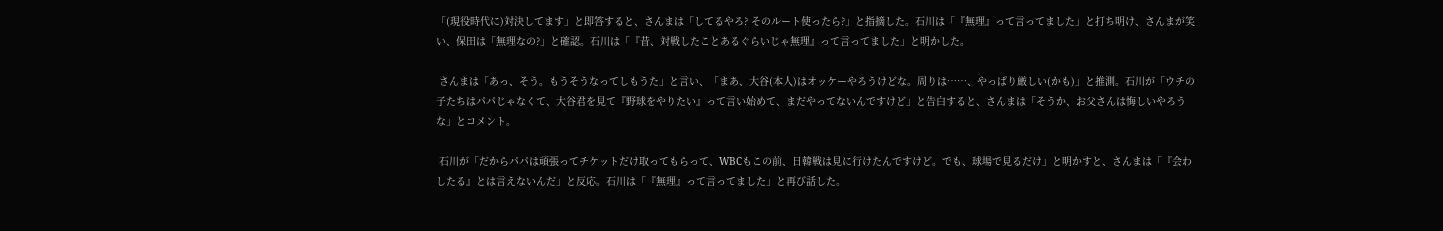「(現役時代に)対決してます」と即答すると、さんまは「してるやろ? そのルート使ったら?」と指摘した。石川は「『無理』って言ってました」と打ち明け、さんまが笑い、保田は「無理なの?」と確認。石川は「『昔、対戦したことあるぐらいじゃ無理』って言ってました」と明かした。

 さんまは「あっ、そう。もうそうなってしもうた」と言い、「まあ、大谷(本人)はオッケーやろうけどな。周りは……、やっぱり厳しい(かも)」と推測。石川が「ウチの子たちはパパじゃなくて、大谷君を見て『野球をやりたい』って言い始めて、まだやってないんですけど」と告白すると、さんまは「そうか、お父さんは悔しいやろうな」とコメント。

 石川が「だからパパは頑張ってチケットだけ取ってもらって、WBCもこの前、日韓戦は見に行けたんですけど。でも、球場で見るだけ」と明かすと、さんまは「『会わしたる』とは言えないんだ」と反応。石川は「『無理』って言ってました」と再び話した。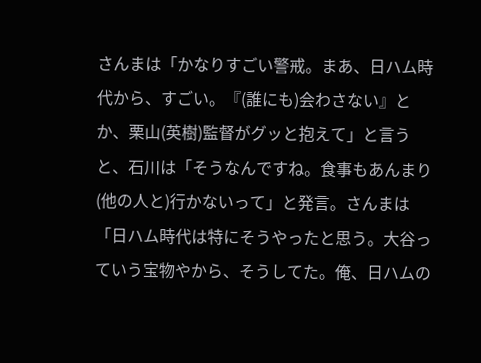さんまは「かなりすごい警戒。まあ、日ハム時代から、すごい。『(誰にも)会わさない』とか、栗山(英樹)監督がグッと抱えて」と言うと、石川は「そうなんですね。食事もあんまり(他の人と)行かないって」と発言。さんまは「日ハム時代は特にそうやったと思う。大谷っていう宝物やから、そうしてた。俺、日ハムの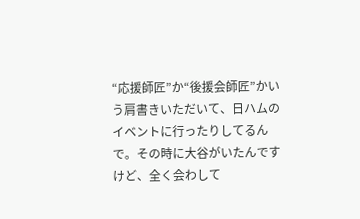“応援師匠”か“後援会師匠”かいう肩書きいただいて、日ハムのイベントに行ったりしてるんで。その時に大谷がいたんですけど、全く会わして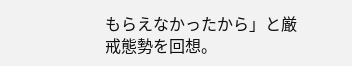もらえなかったから」と厳戒態勢を回想。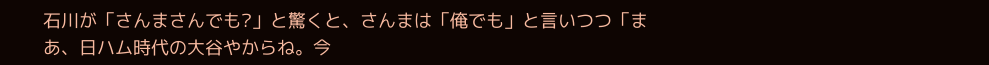石川が「さんまさんでも?」と驚くと、さんまは「俺でも」と言いつつ「まあ、日ハム時代の大谷やからね。今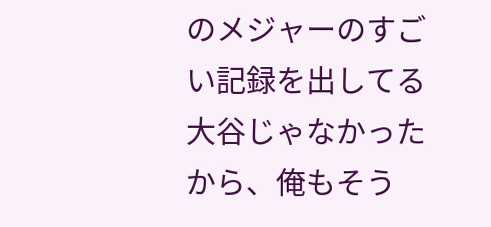のメジャーのすごい記録を出してる大谷じゃなかったから、俺もそう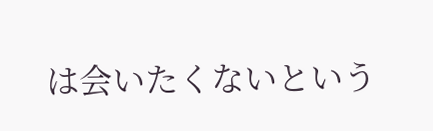は会いたくないという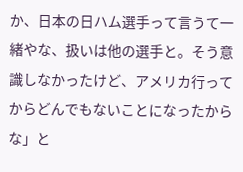か、日本の日ハム選手って言うて一緒やな、扱いは他の選手と。そう意識しなかったけど、アメリカ行ってからどんでもないことになったからな」と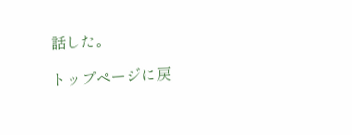話した。

トップページに戻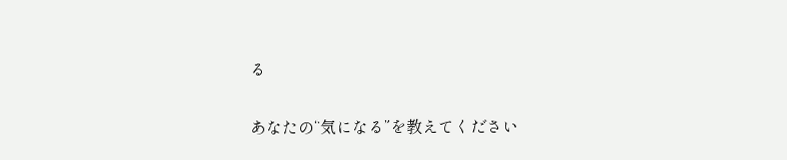る

あなたの“気になる”を教えてください